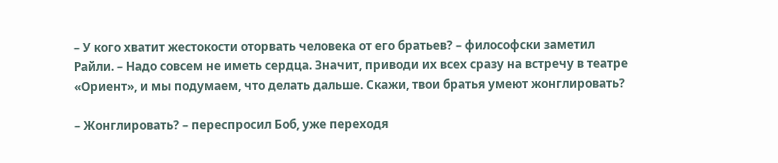– У кого хватит жестокости оторвать человека от его братьев? – философски заметил Райли. – Надо совсем не иметь сердца. Значит, приводи их всех сразу на встречу в театре «Ориент», и мы подумаем, что делать дальше. Скажи, твои братья умеют жонглировать?

– Жонглировать? – переспросил Боб, уже переходя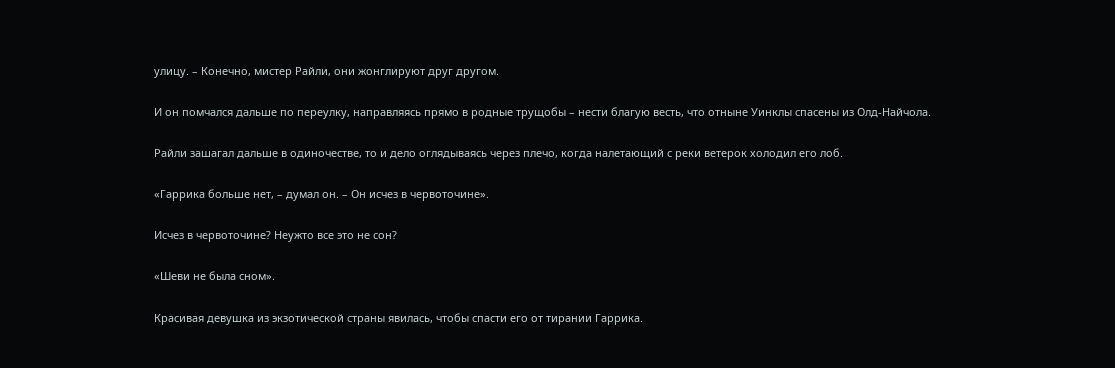улицу. – Конечно, мистер Райли, они жонглируют друг другом.

И он помчался дальше по переулку, направляясь прямо в родные трущобы – нести благую весть, что отныне Уинклы спасены из Олд-Найчола.

Райли зашагал дальше в одиночестве, то и дело оглядываясь через плечо, когда налетающий с реки ветерок холодил его лоб.

«Гаррика больше нет, – думал он. – Он исчез в червоточине».

Исчез в червоточине? Неужто все это не сон?

«Шеви не была сном».

Красивая девушка из экзотической страны явилась, чтобы спасти его от тирании Гаррика.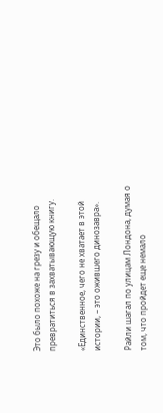Это было похоже на грезу и обещало превратиться в захватывающую книгу.

«Единственное, чего не хватает в этой истории, – это ожившего динозавра».

Райли шагал по улицам Лондона, думая о том, что пройдет еще немало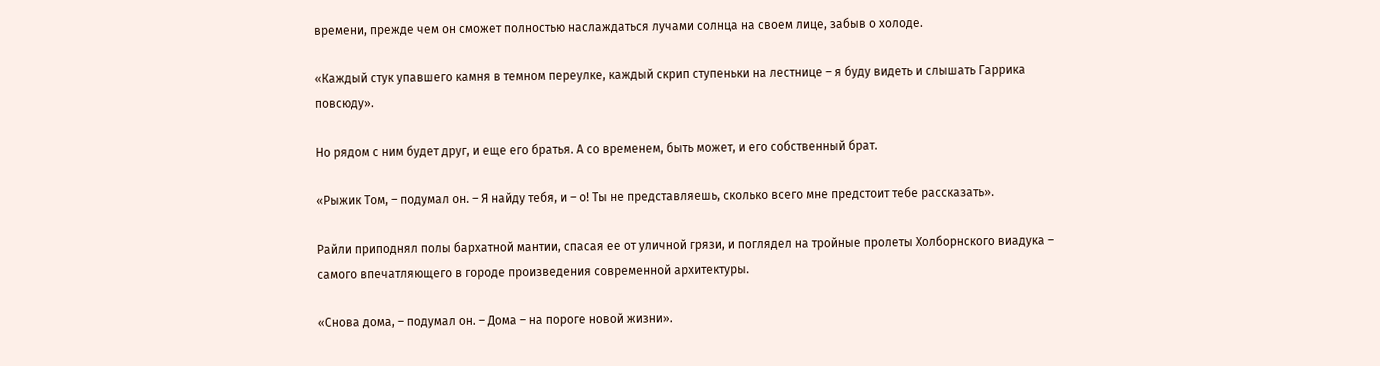времени, прежде чем он сможет полностью наслаждаться лучами солнца на своем лице, забыв о холоде.

«Каждый стук упавшего камня в темном переулке, каждый скрип ступеньки на лестнице – я буду видеть и слышать Гаррика повсюду».

Но рядом с ним будет друг, и еще его братья. А со временем, быть может, и его собственный брат.

«Рыжик Том, – подумал он. – Я найду тебя, и – о! Ты не представляешь, сколько всего мне предстоит тебе рассказать».

Райли приподнял полы бархатной мантии, спасая ее от уличной грязи, и поглядел на тройные пролеты Холборнского виадука – самого впечатляющего в городе произведения современной архитектуры.

«Снова дома, – подумал он. – Дома – на пороге новой жизни».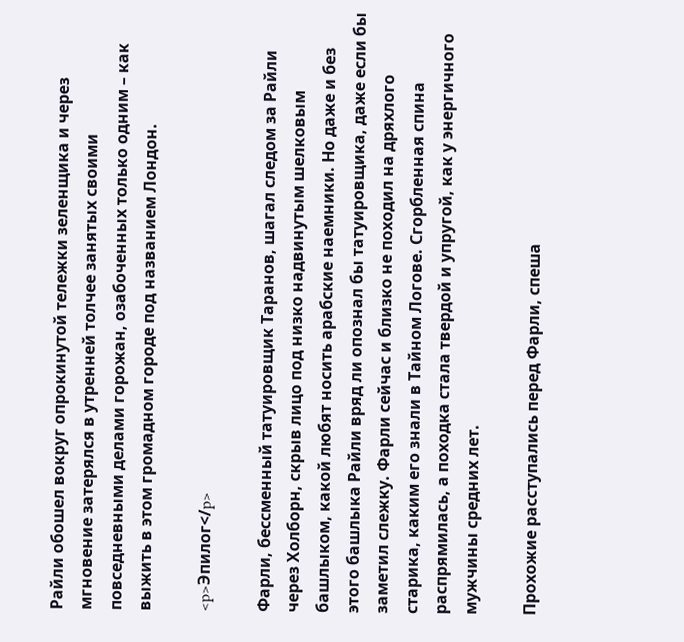Райли обошел вокруг опрокинутой тележки зеленщика и через мгновение затерялся в утренней толчее занятых своими повседневными делами горожан, озабоченных только одним – как выжить в этом громадном городе под названием Лондон.

<p>Эпилог</p>

Фарли, бессменный татуировщик Таранов, шагал следом за Райли через Холборн, скрыв лицо под низко надвинутым шелковым башлыком, какой любят носить арабские наемники. Но даже и без этого башлыка Райли вряд ли опознал бы татуировщика, даже если бы заметил слежку. Фарли сейчас и близко не походил на дряхлого старика, каким его знали в Тайном Логове. Сгорбленная спина распрямилась, а походка стала твердой и упругой, как у энергичного мужчины средних лет.

Прохожие расступались перед Фарли, спеша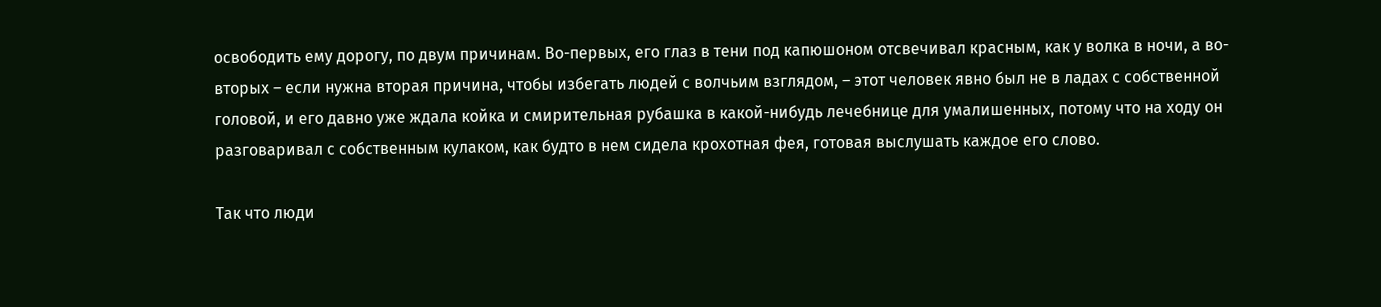освободить ему дорогу, по двум причинам. Во-первых, его глаз в тени под капюшоном отсвечивал красным, как у волка в ночи, а во-вторых – если нужна вторая причина, чтобы избегать людей с волчьим взглядом, – этот человек явно был не в ладах с собственной головой, и его давно уже ждала койка и смирительная рубашка в какой-нибудь лечебнице для умалишенных, потому что на ходу он разговаривал с собственным кулаком, как будто в нем сидела крохотная фея, готовая выслушать каждое его слово.

Так что люди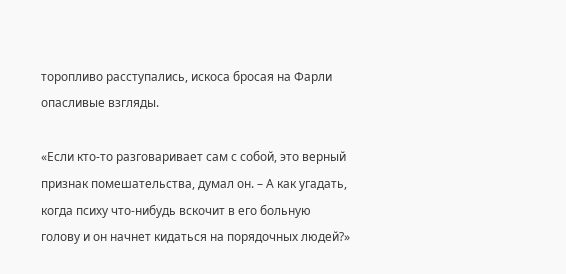торопливо расступались, искоса бросая на Фарли опасливые взгляды.

«Если кто-то разговаривает сам с собой, это верный признак помешательства, думал он. – А как угадать, когда психу что-нибудь вскочит в его больную голову и он начнет кидаться на порядочных людей?»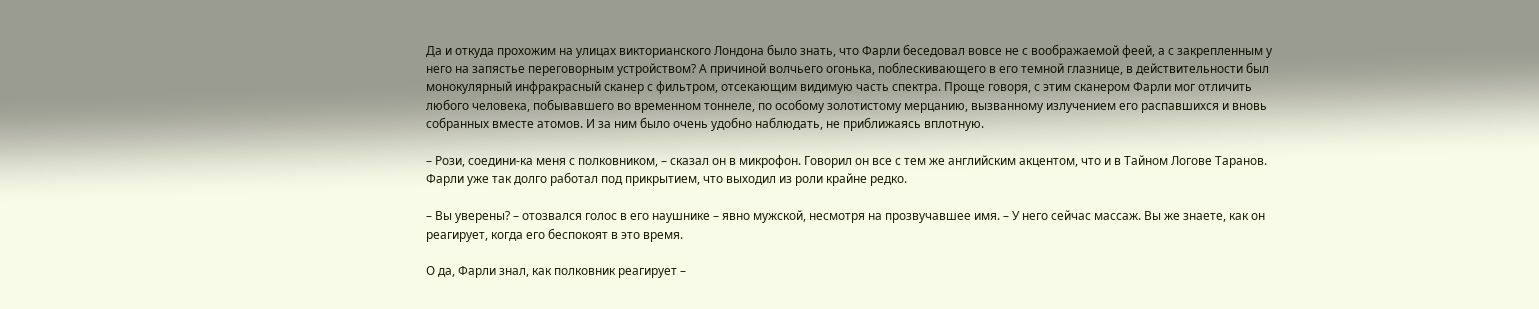Да и откуда прохожим на улицах викторианского Лондона было знать, что Фарли беседовал вовсе не с воображаемой феей, а с закрепленным у него на запястье переговорным устройством? А причиной волчьего огонька, поблескивающего в его темной глазнице, в действительности был монокулярный инфракрасный сканер с фильтром, отсекающим видимую часть спектра. Проще говоря, с этим сканером Фарли мог отличить любого человека, побывавшего во временном тоннеле, по особому золотистому мерцанию, вызванному излучением его распавшихся и вновь собранных вместе атомов. И за ним было очень удобно наблюдать, не приближаясь вплотную.

– Рози, соедини-ка меня с полковником, – сказал он в микрофон. Говорил он все с тем же английским акцентом, что и в Тайном Логове Таранов. Фарли уже так долго работал под прикрытием, что выходил из роли крайне редко.

– Вы уверены? – отозвался голос в его наушнике – явно мужской, несмотря на прозвучавшее имя. – У него сейчас массаж. Вы же знаете, как он реагирует, когда его беспокоят в это время.

О да, Фарли знал, как полковник реагирует –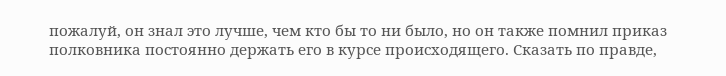пожалуй, он знал это лучше, чем кто бы то ни было, но он также помнил приказ полковника постоянно держать его в курсе происходящего. Сказать по правде,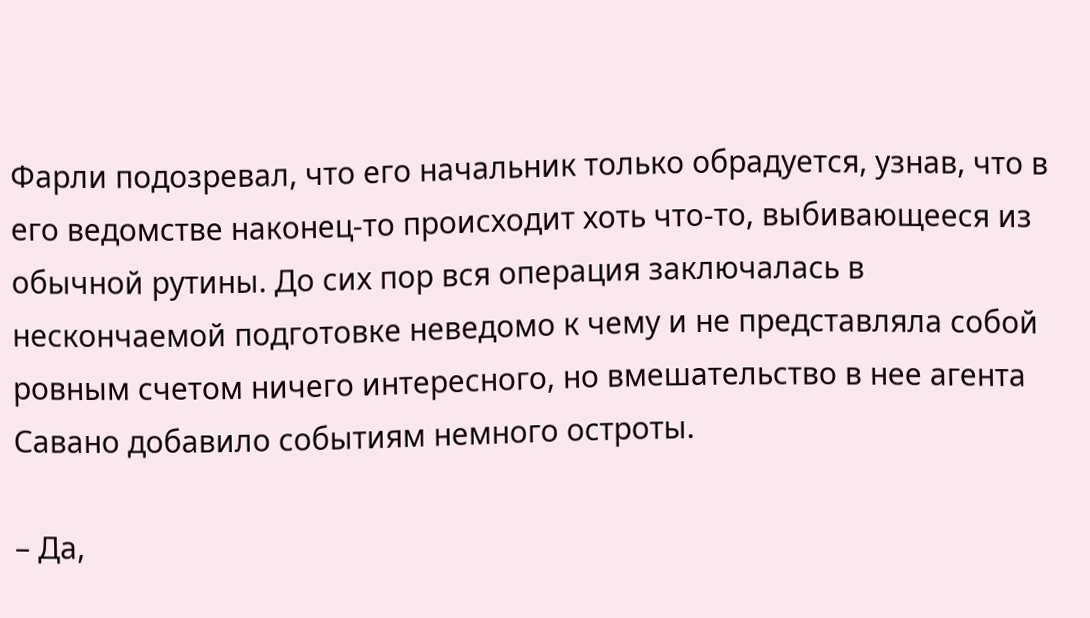Фарли подозревал, что его начальник только обрадуется, узнав, что в его ведомстве наконец-то происходит хоть что-то, выбивающееся из обычной рутины. До сих пор вся операция заключалась в нескончаемой подготовке неведомо к чему и не представляла собой ровным счетом ничего интересного, но вмешательство в нее агента Савано добавило событиям немного остроты.

– Да,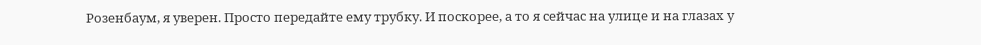Розенбаум, я уверен. Просто передайте ему трубку. И поскорее, а то я сейчас на улице и на глазах у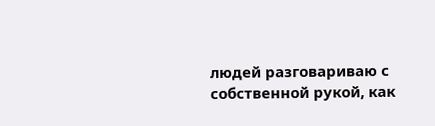людей разговариваю с собственной рукой, как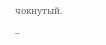чокнутый.

–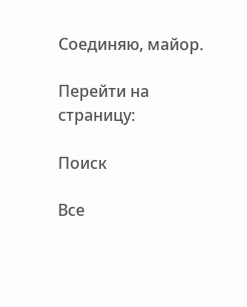Соединяю, майор.

Перейти на страницу:

Поиск

Все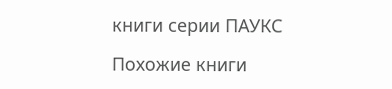книги серии ПАУКС

Похожие книги